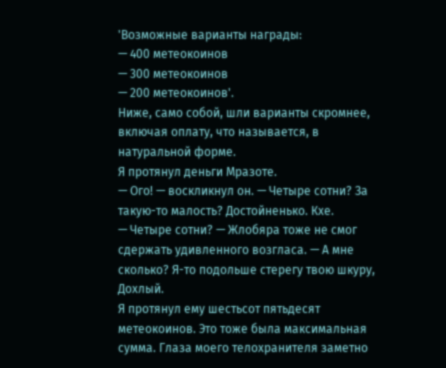'Возможные варианты награды:
— 400 метеокоинов
— 300 метеокоинов
— 200 метеокоинов'.
Ниже, само собой, шли варианты скромнее, включая оплату, что называется, в натуральной форме.
Я протянул деньги Мразоте.
— Ого! — воскликнул он. — Четыре сотни? За такую-то малость? Достойненько. Кхе.
— Четыре сотни? — Жлобяра тоже не смог сдержать удивленного возгласа. — А мне сколько? Я-то подольше стерегу твою шкуру, Дохлый.
Я протянул ему шестьсот пятьдесят метеокоинов. Это тоже была максимальная сумма. Глаза моего телохранителя заметно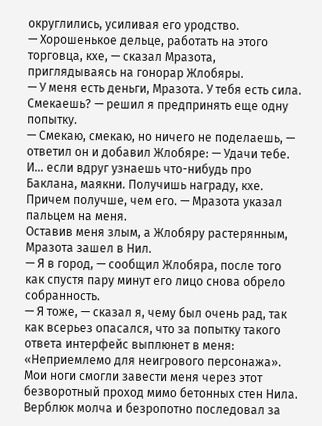округлились, усиливая его уродство.
— Хорошенькое дельце, работать на этого торговца, кхе, — сказал Мразота, приглядываясь на гонорар Жлобяры.
— У меня есть деньги, Мразота. У тебя есть сила. Смекаешь? — решил я предпринять еще одну попытку.
— Смекаю, смекаю, но ничего не поделаешь, — ответил он и добавил Жлобяре: — Удачи тебе. И… если вдруг узнаешь что-нибудь про Баклана, маякни. Получишь награду, кхе. Причем получше, чем его. — Мразота указал пальцем на меня.
Оставив меня злым, а Жлобяру растерянным, Мразота зашел в Нил.
— Я в город, — сообщил Жлобяра, после того как спустя пару минут его лицо снова обрело собранность.
— Я тоже, — сказал я, чему был очень рад, так как всерьез опасался, что за попытку такого ответа интерфейс выплюнет в меня: «Неприемлемо для неигрового персонажа».
Мои ноги смогли завести меня через этот безворотный проход мимо бетонных стен Нила. Верблюк молча и безропотно последовал за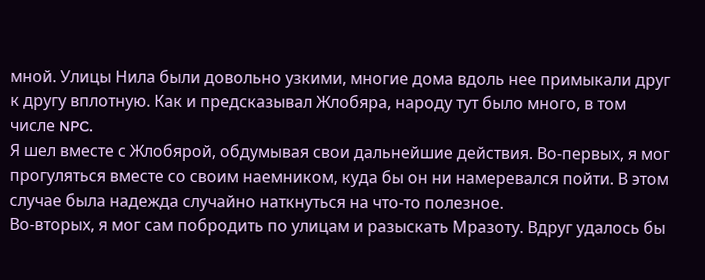мной. Улицы Нила были довольно узкими, многие дома вдоль нее примыкали друг к другу вплотную. Как и предсказывал Жлобяра, народу тут было много, в том числе NPC.
Я шел вместе с Жлобярой, обдумывая свои дальнейшие действия. Во-первых, я мог прогуляться вместе со своим наемником, куда бы он ни намеревался пойти. В этом случае была надежда случайно наткнуться на что-то полезное.
Во-вторых, я мог сам побродить по улицам и разыскать Мразоту. Вдруг удалось бы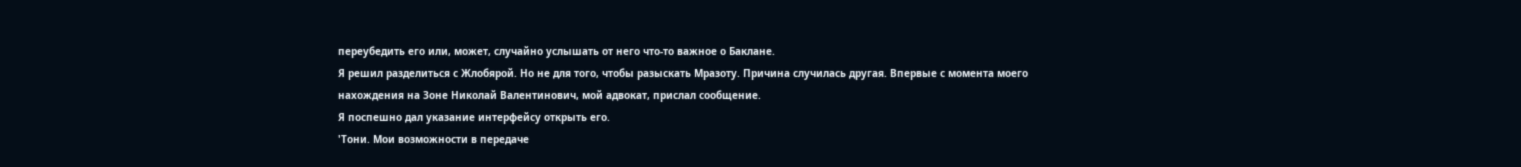переубедить его или, может, случайно услышать от него что-то важное о Баклане.
Я решил разделиться с Жлобярой. Но не для того, чтобы разыскать Мразоту. Причина случилась другая. Впервые с момента моего нахождения на Зоне Николай Валентинович, мой адвокат, прислал сообщение.
Я поспешно дал указание интерфейсу открыть его.
'Тони. Мои возможности в передаче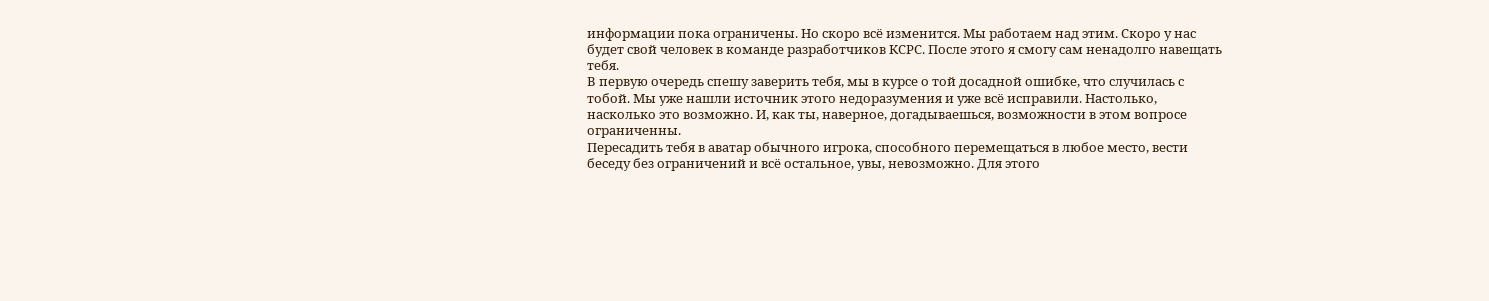информации пока ограничены. Но скоро всё изменится. Мы работаем над этим. Скоро у нас будет свой человек в команде разработчиков КСРС. После этого я смогу сам ненадолго навещать тебя.
В первую очередь спешу заверить тебя, мы в курсе о той досадной ошибке, что случилась с тобой. Мы уже нашли источник этого недоразумения и уже всё исправили. Настолько, насколько это возможно. И, как ты, наверное, догадываешься, возможности в этом вопросе ограниченны.
Пересадить тебя в аватар обычного игрока, способного перемещаться в любое место, вести беседу без ограничений и всё остальное, увы, невозможно. Для этого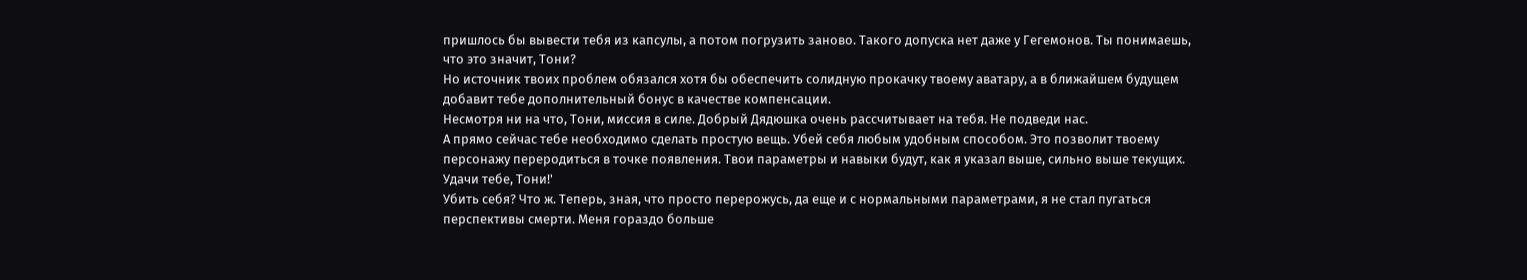пришлось бы вывести тебя из капсулы, а потом погрузить заново. Такого допуска нет даже у Гегемонов. Ты понимаешь, что это значит, Тони?
Но источник твоих проблем обязался хотя бы обеспечить солидную прокачку твоему аватару, а в ближайшем будущем добавит тебе дополнительный бонус в качестве компенсации.
Несмотря ни на что, Тони, миссия в силе. Добрый Дядюшка очень рассчитывает на тебя. Не подведи нас.
А прямо сейчас тебе необходимо сделать простую вещь. Убей себя любым удобным способом. Это позволит твоему персонажу переродиться в точке появления. Твои параметры и навыки будут, как я указал выше, сильно выше текущих.
Удачи тебе, Тони!'
Убить себя? Что ж. Теперь, зная, что просто перерожусь, да еще и с нормальными параметрами, я не стал пугаться перспективы смерти. Меня гораздо больше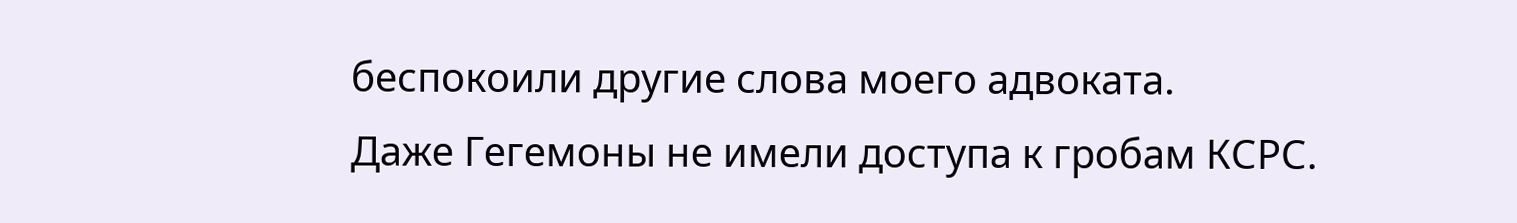беспокоили другие слова моего адвоката.
Даже Гегемоны не имели доступа к гробам КСРС.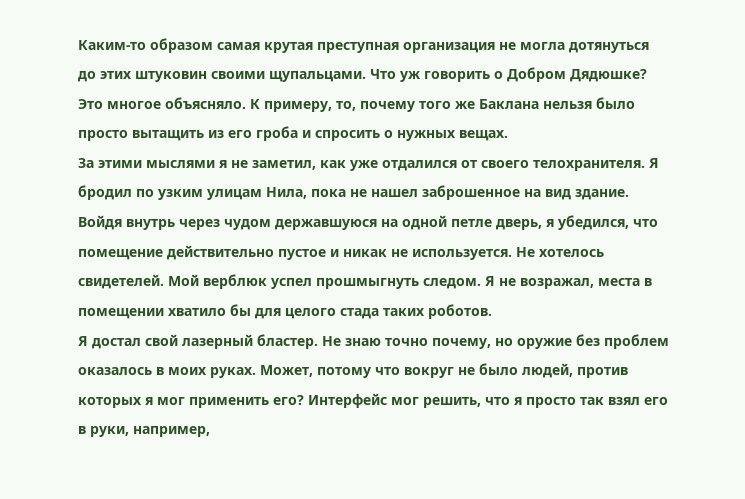Каким-то образом самая крутая преступная организация не могла дотянуться до этих штуковин своими щупальцами. Что уж говорить о Добром Дядюшке?
Это многое объясняло. К примеру, то, почему того же Баклана нельзя было просто вытащить из его гроба и спросить о нужных вещах.
За этими мыслями я не заметил, как уже отдалился от своего телохранителя. Я бродил по узким улицам Нила, пока не нашел заброшенное на вид здание.
Войдя внутрь через чудом державшуюся на одной петле дверь, я убедился, что помещение действительно пустое и никак не используется. Не хотелось свидетелей. Мой верблюк успел прошмыгнуть следом. Я не возражал, места в помещении хватило бы для целого стада таких роботов.
Я достал свой лазерный бластер. Не знаю точно почему, но оружие без проблем оказалось в моих руках. Может, потому что вокруг не было людей, против которых я мог применить его? Интерфейс мог решить, что я просто так взял его в руки, например,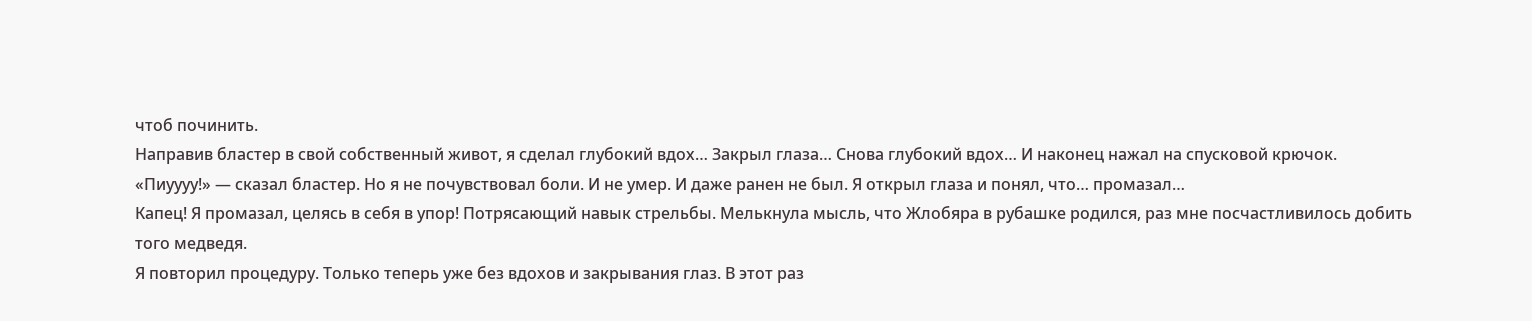чтоб починить.
Направив бластер в свой собственный живот, я сделал глубокий вдох… Закрыл глаза… Снова глубокий вдох… И наконец нажал на спусковой крючок.
«Пиуууу!» — сказал бластер. Но я не почувствовал боли. И не умер. И даже ранен не был. Я открыл глаза и понял, что… промазал…
Капец! Я промазал, целясь в себя в упор! Потрясающий навык стрельбы. Мелькнула мысль, что Жлобяра в рубашке родился, раз мне посчастливилось добить того медведя.
Я повторил процедуру. Только теперь уже без вдохов и закрывания глаз. В этот раз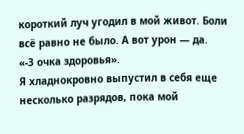короткий луч угодил в мой живот. Боли всё равно не было. А вот урон — да.
«-3 очка здоровья».
Я хладнокровно выпустил в себя еще несколько разрядов, пока мой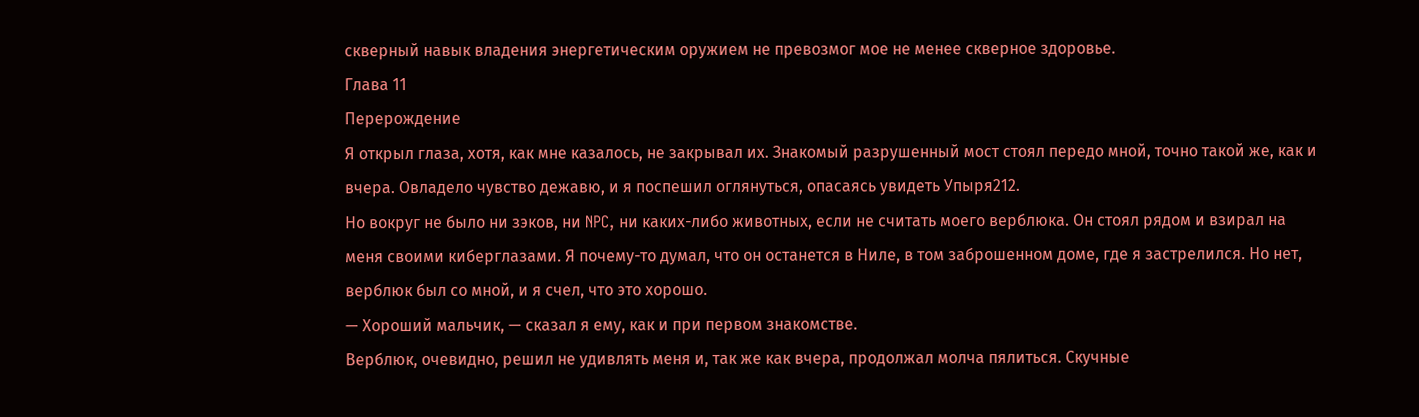скверный навык владения энергетическим оружием не превозмог мое не менее скверное здоровье.
Глава 11
Перерождение
Я открыл глаза, хотя, как мне казалось, не закрывал их. Знакомый разрушенный мост стоял передо мной, точно такой же, как и вчера. Овладело чувство дежавю, и я поспешил оглянуться, опасаясь увидеть Упыря212.
Но вокруг не было ни зэков, ни NPC, ни каких-либо животных, если не считать моего верблюка. Он стоял рядом и взирал на меня своими киберглазами. Я почему-то думал, что он останется в Ниле, в том заброшенном доме, где я застрелился. Но нет, верблюк был со мной, и я счел, что это хорошо.
— Хороший мальчик, — сказал я ему, как и при первом знакомстве.
Верблюк, очевидно, решил не удивлять меня и, так же как вчера, продолжал молча пялиться. Скучные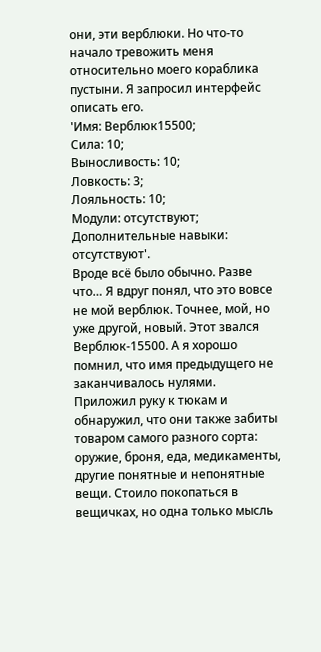они, эти верблюки. Но что-то начало тревожить меня относительно моего кораблика пустыни. Я запросил интерфейс описать его.
'Имя: Верблюк15500;
Сила: 10;
Выносливость: 10;
Ловкость: 3;
Лояльность: 10;
Модули: отсутствуют;
Дополнительные навыки: отсутствуют'.
Вроде всё было обычно. Разве что… Я вдруг понял, что это вовсе не мой верблюк. Точнее, мой, но уже другой, новый. Этот звался Верблюк-15500. А я хорошо помнил, что имя предыдущего не заканчивалось нулями.
Приложил руку к тюкам и обнаружил, что они также забиты товаром самого разного сорта: оружие, броня, еда, медикаменты, другие понятные и непонятные вещи. Стоило покопаться в вещичках, но одна только мысль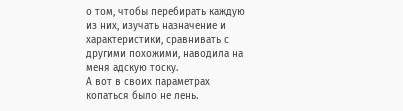о том, чтобы перебирать каждую из них, изучать назначение и характеристики, сравнивать с другими похожими, наводила на меня адскую тоску.
А вот в своих параметрах копаться было не лень.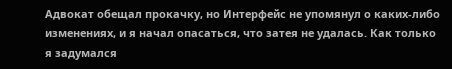Адвокат обещал прокачку, но Интерфейс не упомянул о каких-либо изменениях, и я начал опасаться, что затея не удалась. Как только я задумался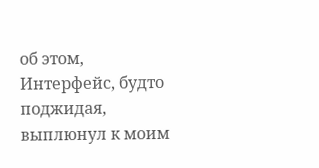об этом, Интерфейс, будто поджидая, выплюнул к моим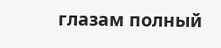глазам полный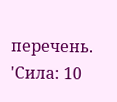перечень.
'Сила: 10